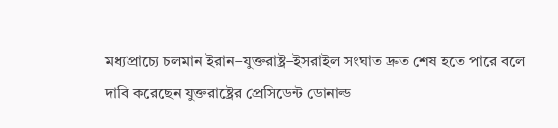মধ্যপ্রাচ্যে চলমান ইরান–যুক্তরাষ্ট্র–ইসরাইল সংঘাত দ্রুত শেষ হতে পারে বলে দাবি করেছেন যুক্তরাষ্ট্রের প্রেসিডেন্ট ডোনাল্ড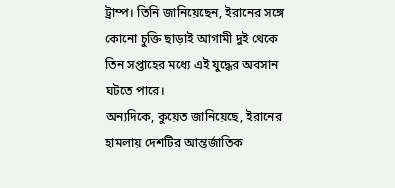ট্রাম্প। তিনি জানিয়েছেন, ইরানের সঙ্গে কোনো চুক্তি ছাড়াই আগামী দুই থেকে তিন সপ্তাহের মধ্যে এই যুদ্ধের অবসান ঘটতে পারে।
অন্যদিকে, কুয়েত জানিয়েছে, ইরানের হামলায় দেশটির আন্তর্জাতিক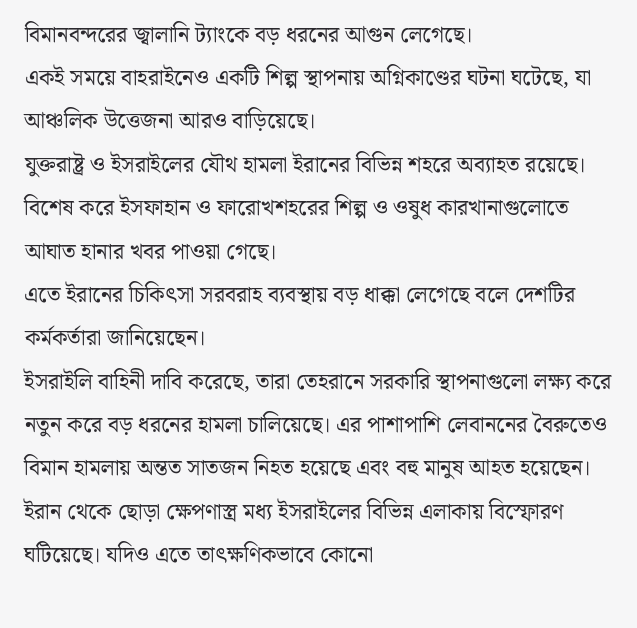বিমানবন্দরের জ্বালানি ট্যাংকে বড় ধরনের আগুন লেগেছে।
একই সময়ে বাহরাইনেও একটি শিল্প স্থাপনায় অগ্নিকাণ্ডের ঘটনা ঘটেছে, যা আঞ্চলিক উত্তেজনা আরও বাড়িয়েছে।
যুক্তরাষ্ট্র ও ইসরাইলের যৌথ হামলা ইরানের বিভিন্ন শহরে অব্যাহত রয়েছে। বিশেষ করে ইসফাহান ও ফারোখশহরের শিল্প ও ওষুধ কারখানাগুলোতে আঘাত হানার খবর পাওয়া গেছে।
এতে ইরানের চিকিৎসা সরবরাহ ব্যবস্থায় বড় ধাক্কা লেগেছে বলে দেশটির কর্মকর্তারা জানিয়েছেন।
ইসরাইলি বাহিনী দাবি করেছে, তারা তেহরানে সরকারি স্থাপনাগুলো লক্ষ্য করে নতুন করে বড় ধরনের হামলা চালিয়েছে। এর পাশাপাশি লেবাননের বৈরুতেও বিমান হামলায় অন্তত সাতজন নিহত হয়েছে এবং বহু মানুষ আহত হয়েছেন।
ইরান থেকে ছোড়া ক্ষেপণাস্ত্র মধ্য ইসরাইলের বিভিন্ন এলাকায় বিস্ফোরণ ঘটিয়েছে। যদিও এতে তাৎক্ষণিকভাবে কোনো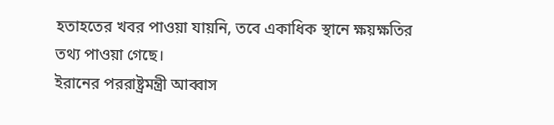হতাহতের খবর পাওয়া যায়নি, তবে একাধিক স্থানে ক্ষয়ক্ষতির তথ্য পাওয়া গেছে।
ইরানের পররাষ্ট্রমন্ত্রী আব্বাস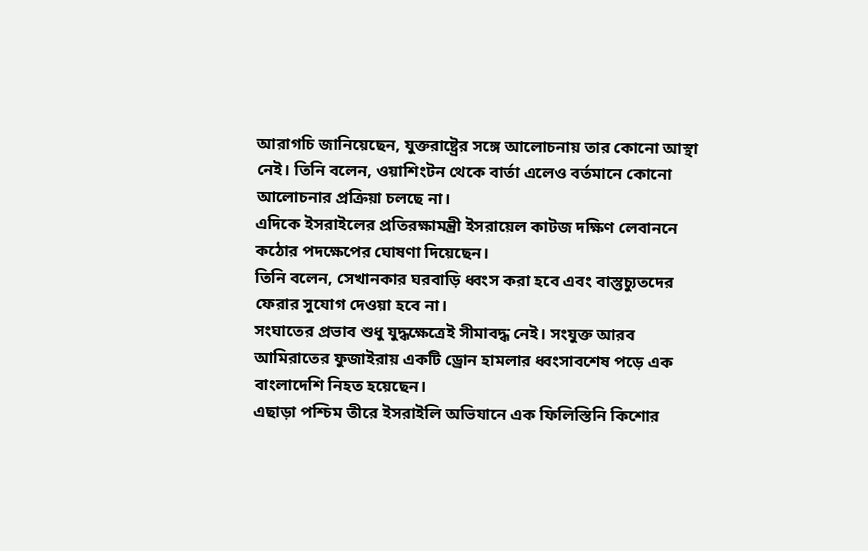আরাগচি জানিয়েছেন, যুক্তরাষ্ট্রের সঙ্গে আলোচনায় তার কোনো আস্থা নেই। তিনি বলেন, ওয়াশিংটন থেকে বার্তা এলেও বর্তমানে কোনো আলোচনার প্রক্রিয়া চলছে না।
এদিকে ইসরাইলের প্রতিরক্ষামন্ত্রী ইসরায়েল কাটজ দক্ষিণ লেবাননে কঠোর পদক্ষেপের ঘোষণা দিয়েছেন।
তিনি বলেন, সেখানকার ঘরবাড়ি ধ্বংস করা হবে এবং বাস্তুচ্যুতদের ফেরার সুযোগ দেওয়া হবে না।
সংঘাতের প্রভাব শুধু যুদ্ধক্ষেত্রেই সীমাবদ্ধ নেই। সংযুক্ত আরব আমিরাতের ফুজাইরায় একটি ড্রোন হামলার ধ্বংসাবশেষ পড়ে এক বাংলাদেশি নিহত হয়েছেন।
এছাড়া পশ্চিম তীরে ইসরাইলি অভিযানে এক ফিলিস্তিনি কিশোর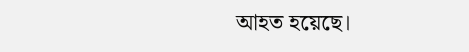আহত হয়েছে।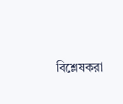বিশ্লেষকরা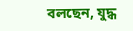বলছেন, যুদ্ধ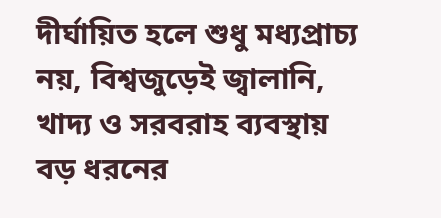দীর্ঘায়িত হলে শুধু মধ্যপ্রাচ্য নয়, বিশ্বজুড়েই জ্বালানি, খাদ্য ও সরবরাহ ব্যবস্থায় বড় ধরনের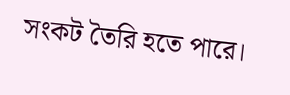সংকট তৈরি হতে পারে।